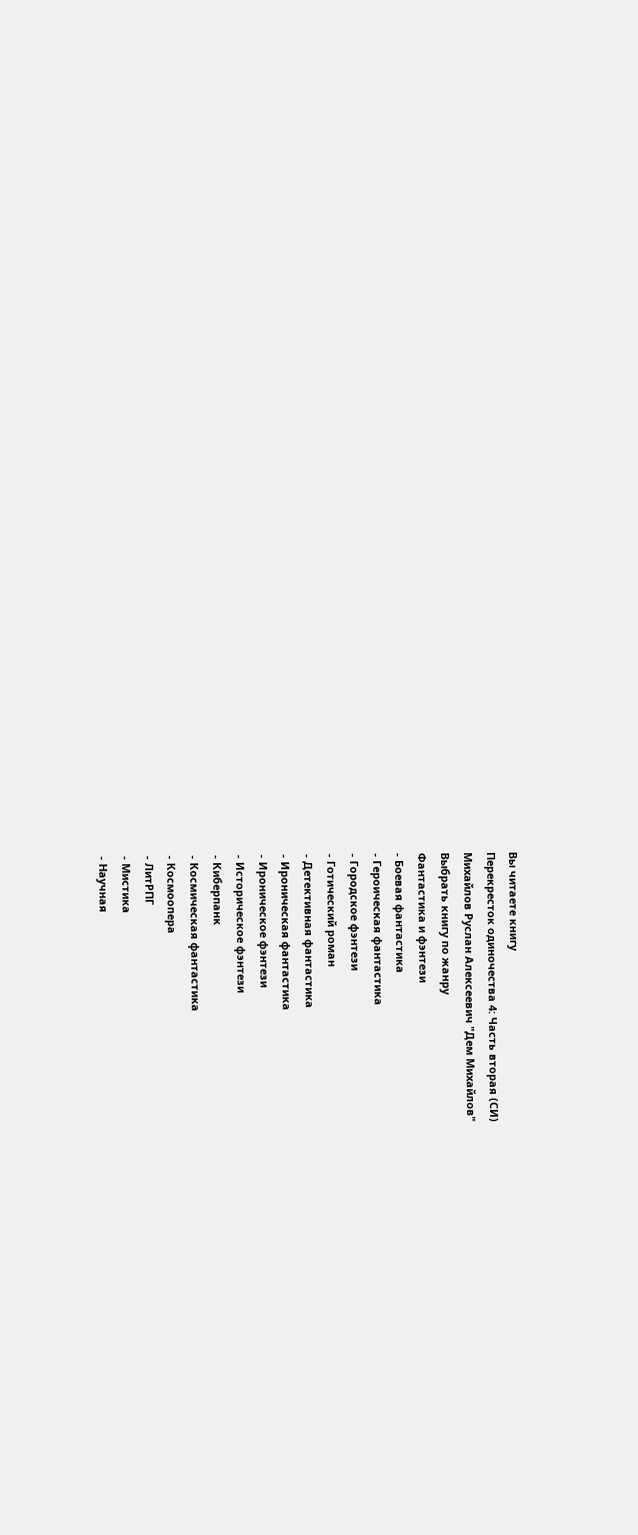Вы читаете книгу
Перекресток одиночества 4: Часть вторая (СИ)
Михайлов Руслан Алексеевич "Дем Михайлов"
Выбрать книгу по жанру
Фантастика и фэнтези
- Боевая фантастика
- Героическая фантастика
- Городское фэнтези
- Готический роман
- Детективная фантастика
- Ироническая фантастика
- Ироническое фэнтези
- Историческое фэнтези
- Киберпанк
- Космическая фантастика
- Космоопера
- ЛитРПГ
- Мистика
- Научная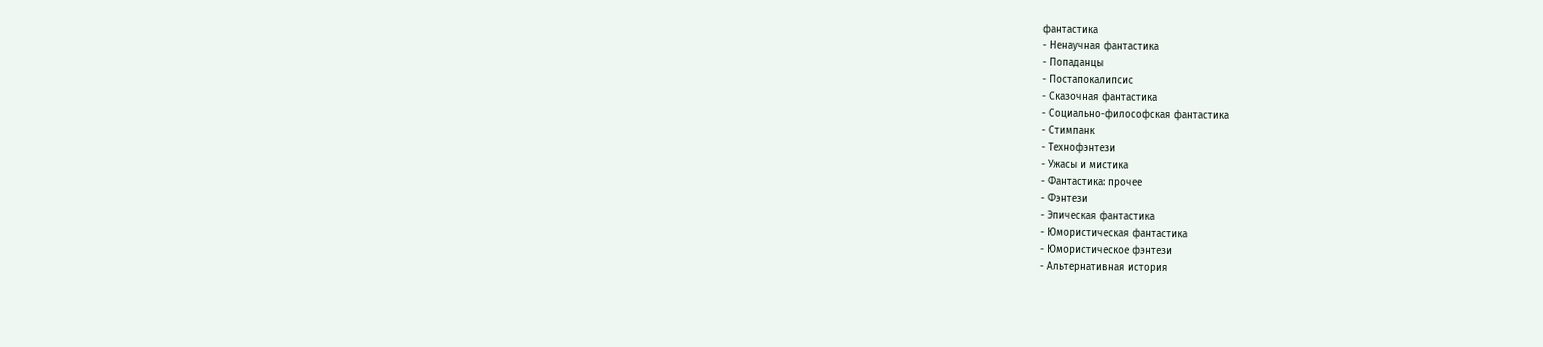фантастика
- Ненаучная фантастика
- Попаданцы
- Постапокалипсис
- Сказочная фантастика
- Социально-философская фантастика
- Стимпанк
- Технофэнтези
- Ужасы и мистика
- Фантастика: прочее
- Фэнтези
- Эпическая фантастика
- Юмористическая фантастика
- Юмористическое фэнтези
- Альтернативная история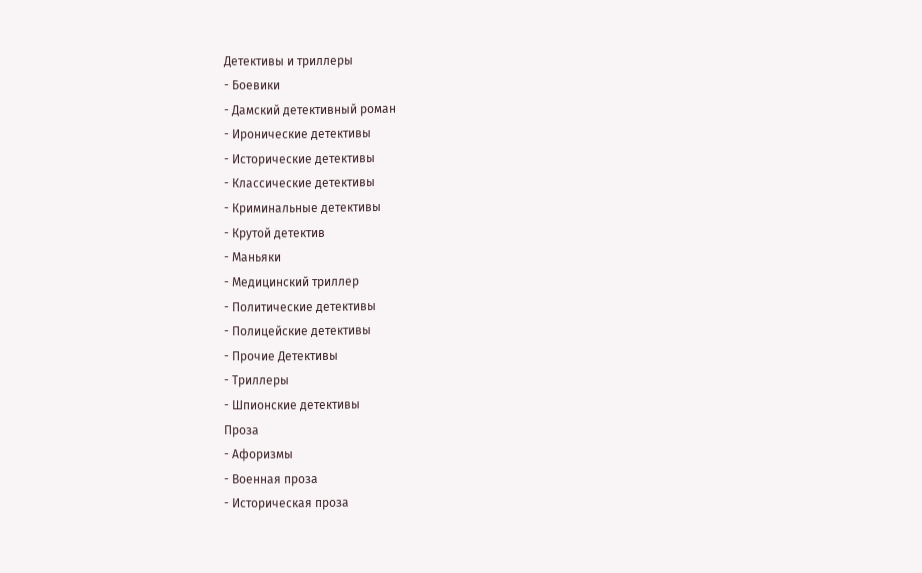Детективы и триллеры
- Боевики
- Дамский детективный роман
- Иронические детективы
- Исторические детективы
- Классические детективы
- Криминальные детективы
- Крутой детектив
- Маньяки
- Медицинский триллер
- Политические детективы
- Полицейские детективы
- Прочие Детективы
- Триллеры
- Шпионские детективы
Проза
- Афоризмы
- Военная проза
- Историческая проза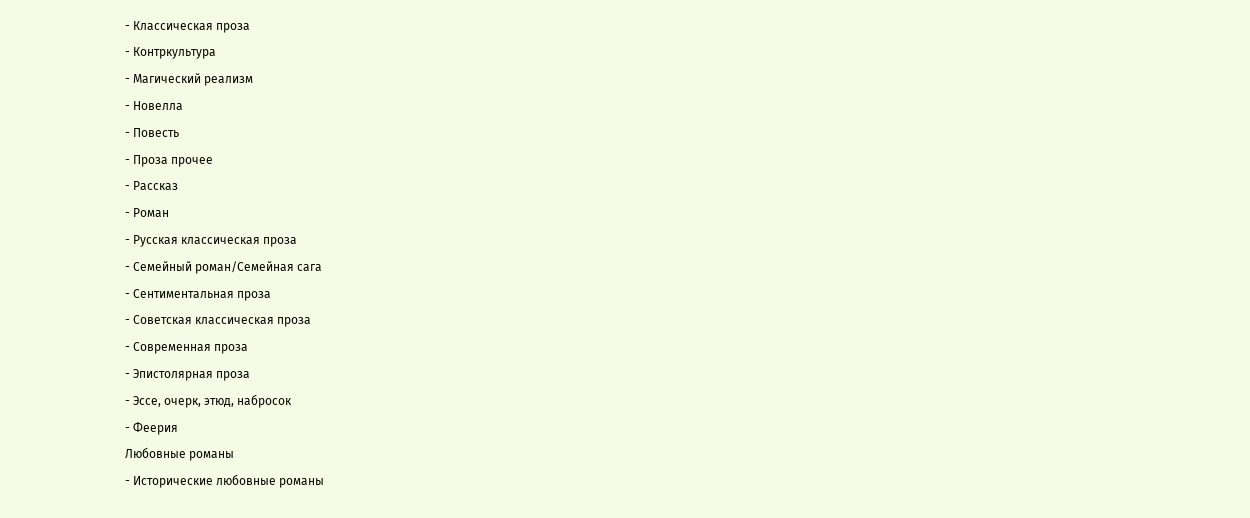- Классическая проза
- Контркультура
- Магический реализм
- Новелла
- Повесть
- Проза прочее
- Рассказ
- Роман
- Русская классическая проза
- Семейный роман/Семейная сага
- Сентиментальная проза
- Советская классическая проза
- Современная проза
- Эпистолярная проза
- Эссе, очерк, этюд, набросок
- Феерия
Любовные романы
- Исторические любовные романы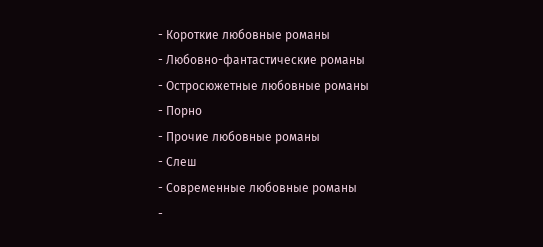- Короткие любовные романы
- Любовно-фантастические романы
- Остросюжетные любовные романы
- Порно
- Прочие любовные романы
- Слеш
- Современные любовные романы
-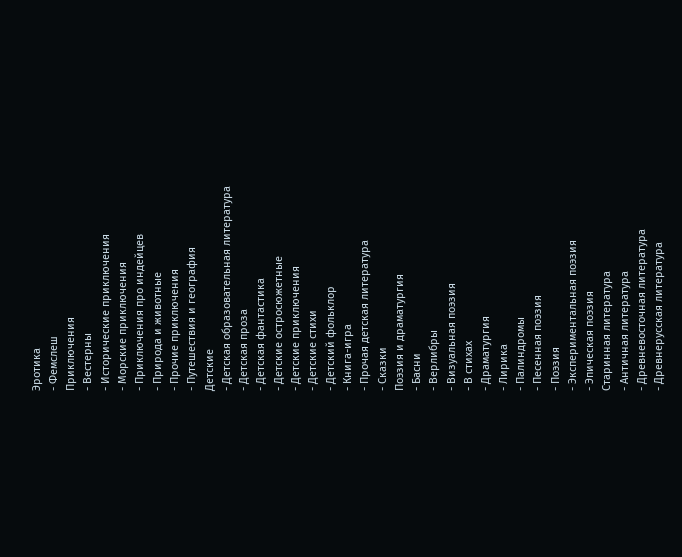Эротика
- Фемслеш
Приключения
- Вестерны
- Исторические приключения
- Морские приключения
- Приключения про индейцев
- Природа и животные
- Прочие приключения
- Путешествия и география
Детские
- Детская образовательная литература
- Детская проза
- Детская фантастика
- Детские остросюжетные
- Детские приключения
- Детские стихи
- Детский фольклор
- Книга-игра
- Прочая детская литература
- Сказки
Поэзия и драматургия
- Басни
- Верлибры
- Визуальная поэзия
- В стихах
- Драматургия
- Лирика
- Палиндромы
- Песенная поэзия
- Поэзия
- Экспериментальная поэзия
- Эпическая поэзия
Старинная литература
- Античная литература
- Древневосточная литература
- Древнерусская литература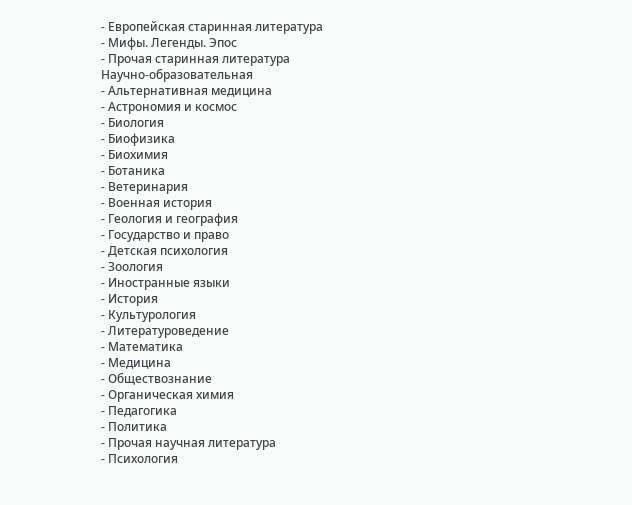- Европейская старинная литература
- Мифы. Легенды. Эпос
- Прочая старинная литература
Научно-образовательная
- Альтернативная медицина
- Астрономия и космос
- Биология
- Биофизика
- Биохимия
- Ботаника
- Ветеринария
- Военная история
- Геология и география
- Государство и право
- Детская психология
- Зоология
- Иностранные языки
- История
- Культурология
- Литературоведение
- Математика
- Медицина
- Обществознание
- Органическая химия
- Педагогика
- Политика
- Прочая научная литература
- Психология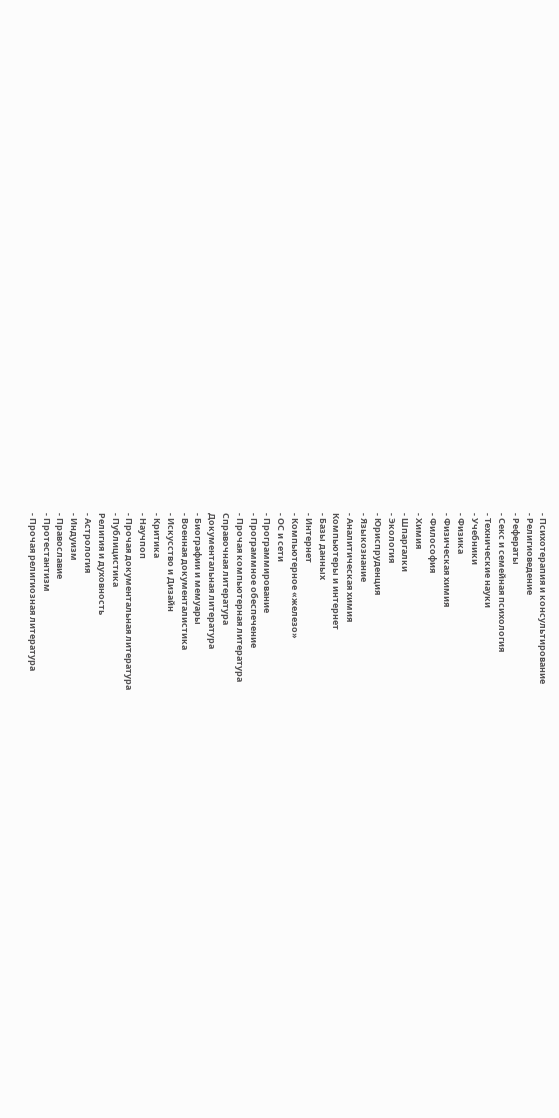- Психотерапия и консультирование
- Религиоведение
- Рефераты
- Секс и семейная психология
- Технические науки
- Учебники
- Физика
- Физическая химия
- Философия
- Химия
- Шпаргалки
- Экология
- Юриспруденция
- Языкознание
- Аналитическая химия
Компьютеры и интернет
- Базы данных
- Интернет
- Компьютерное «железо»
- ОС и сети
- Программирование
- Программное обеспечение
- Прочая компьютерная литература
Справочная литература
Документальная литература
- Биографии и мемуары
- Военная документалистика
- Искусство и Дизайн
- Критика
- Научпоп
- Прочая документальная литература
- Публицистика
Религия и духовность
- Астрология
- Индуизм
- Православие
- Протестантизм
- Прочая религиозная литература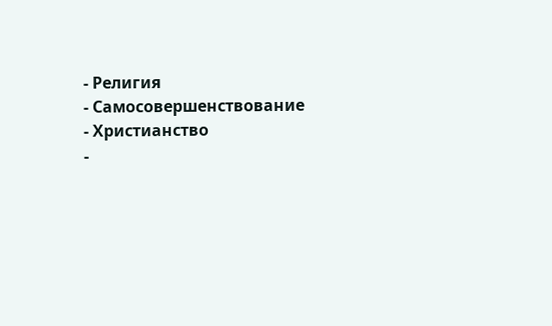- Религия
- Самосовершенствование
- Христианство
-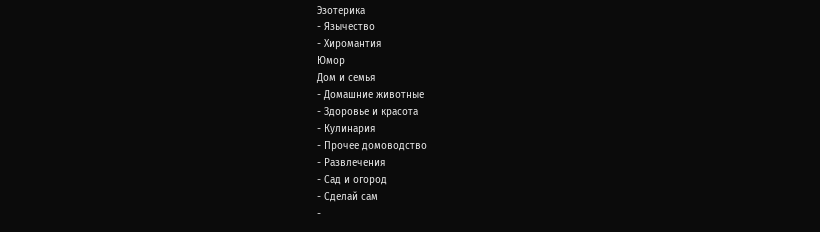Эзотерика
- Язычество
- Хиромантия
Юмор
Дом и семья
- Домашние животные
- Здоровье и красота
- Кулинария
- Прочее домоводство
- Развлечения
- Сад и огород
- Сделай сам
-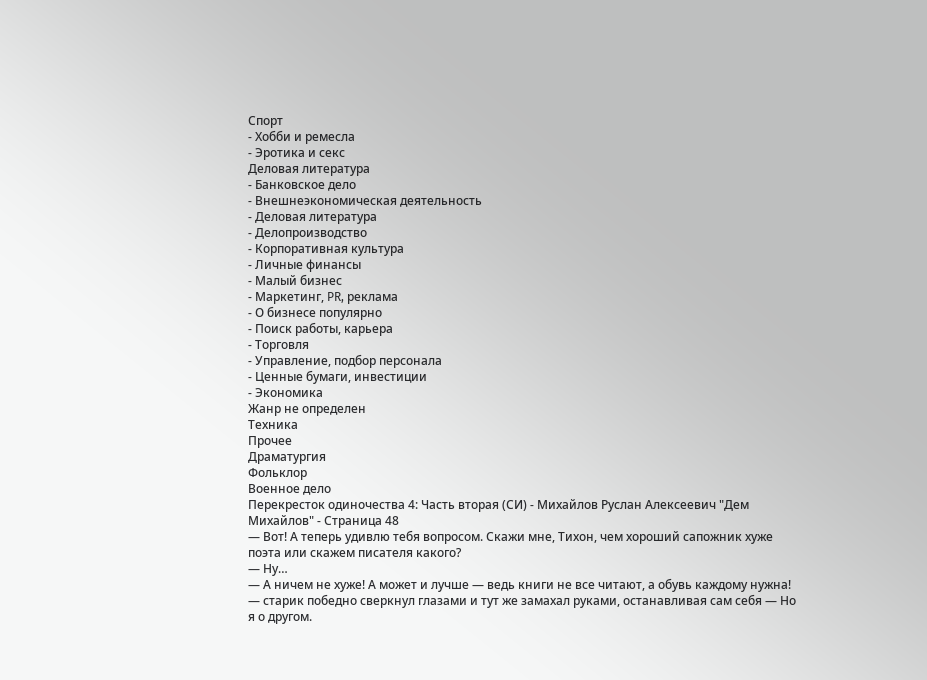Спорт
- Хобби и ремесла
- Эротика и секс
Деловая литература
- Банковское дело
- Внешнеэкономическая деятельность
- Деловая литература
- Делопроизводство
- Корпоративная культура
- Личные финансы
- Малый бизнес
- Маркетинг, PR, реклама
- О бизнесе популярно
- Поиск работы, карьера
- Торговля
- Управление, подбор персонала
- Ценные бумаги, инвестиции
- Экономика
Жанр не определен
Техника
Прочее
Драматургия
Фольклор
Военное дело
Перекресток одиночества 4: Часть вторая (СИ) - Михайлов Руслан Алексеевич "Дем Михайлов" - Страница 48
— Вот! А теперь удивлю тебя вопросом. Скажи мне, Тихон, чем хороший сапожник хуже поэта или скажем писателя какого?
— Ну…
— А ничем не хуже! А может и лучше — ведь книги не все читают, а обувь каждому нужна! — старик победно сверкнул глазами и тут же замахал руками, останавливая сам себя — Но я о другом.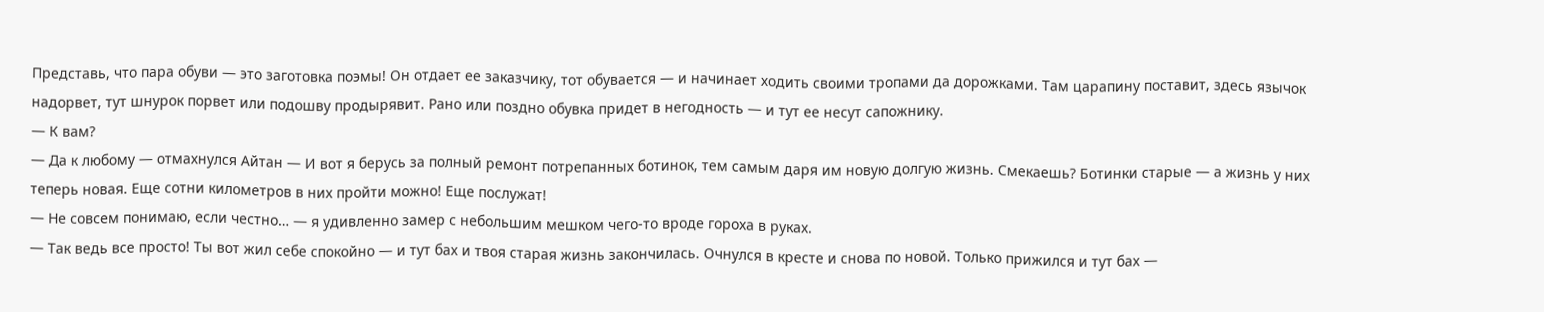Представь, что пара обуви — это заготовка поэмы! Он отдает ее заказчику, тот обувается — и начинает ходить своими тропами да дорожками. Там царапину поставит, здесь язычок надорвет, тут шнурок порвет или подошву продырявит. Рано или поздно обувка придет в негодность — и тут ее несут сапожнику.
— К вам?
— Да к любому — отмахнулся Айтан — И вот я берусь за полный ремонт потрепанных ботинок, тем самым даря им новую долгую жизнь. Смекаешь? Ботинки старые — а жизнь у них теперь новая. Еще сотни километров в них пройти можно! Еще послужат!
— Не совсем понимаю, если честно… — я удивленно замер с небольшим мешком чего-то вроде гороха в руках.
— Так ведь все просто! Ты вот жил себе спокойно — и тут бах и твоя старая жизнь закончилась. Очнулся в кресте и снова по новой. Только прижился и тут бах —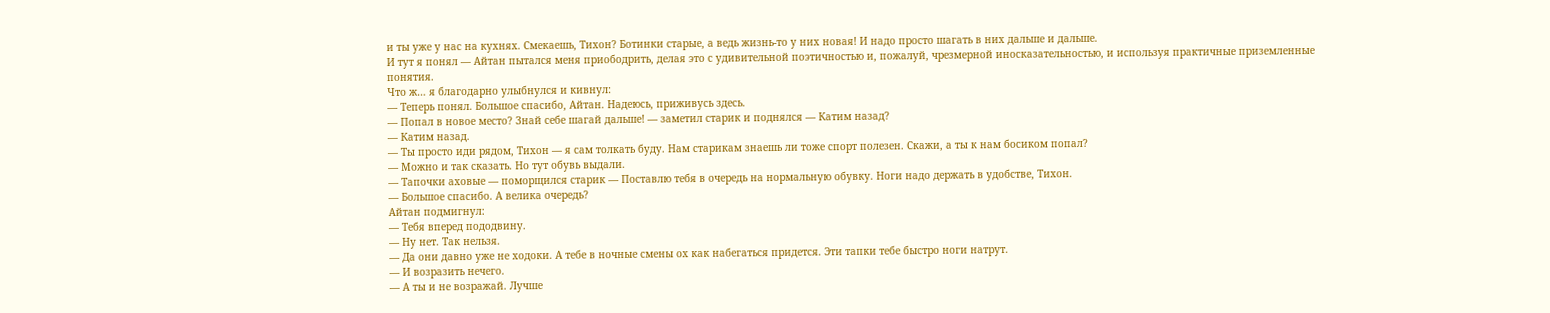и ты уже у нас на кухнях. Смекаешь, Тихон? Ботинки старые, а ведь жизнь-то у них новая! И надо просто шагать в них дальше и дальше.
И тут я понял — Айтан пытался меня приободрить, делая это с удивительной поэтичностью и, пожалуй, чрезмерной иносказательностью, и используя практичные приземленные понятия.
Что ж… я благодарно улыбнулся и кивнул:
— Теперь понял. Большое спасибо, Айтан. Надеюсь, приживусь здесь.
— Попал в новое место? Знай себе шагай дальше! — заметил старик и поднялся — Катим назад?
— Катим назад.
— Ты просто иди рядом, Тихон — я сам толкать буду. Нам старикам знаешь ли тоже спорт полезен. Скажи, а ты к нам босиком попал?
— Можно и так сказать. Но тут обувь выдали.
— Тапочки аховые — поморщился старик — Поставлю тебя в очередь на нормальную обувку. Ноги надо держать в удобстве, Тихон.
— Большое спасибо. А велика очередь?
Айтан подмигнул:
— Тебя вперед пододвину.
— Ну нет. Так нельзя.
— Да они давно уже не ходоки. А тебе в ночные смены ох как набегаться придется. Эти тапки тебе быстро ноги натрут.
— И возразить нечего.
— А ты и не возражай. Лучше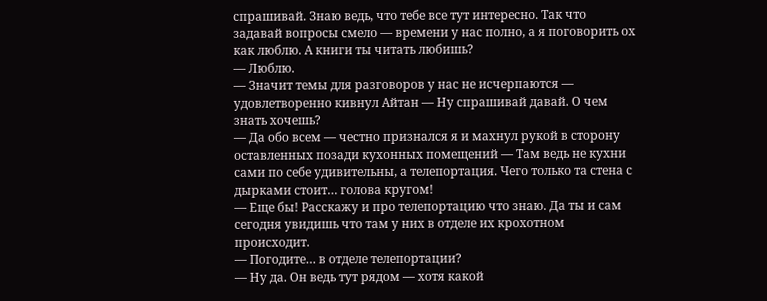спрашивай. Знаю ведь, что тебе все тут интересно. Так что задавай вопросы смело — времени у нас полно, а я поговорить ох как люблю. А книги ты читать любишь?
— Люблю.
— Значит темы для разговоров у нас не исчерпаются — удовлетворенно кивнул Айтан — Ну спрашивай давай. О чем знать хочешь?
— Да обо всем — честно признался я и махнул рукой в сторону оставленных позади кухонных помещений — Там ведь не кухни сами по себе удивительны, а телепортация. Чего только та стена с дырками стоит… голова кругом!
— Еще бы! Расскажу и про телепортацию что знаю. Да ты и сам сегодня увидишь что там у них в отделе их крохотном происходит.
— Погодите… в отделе телепортации?
— Ну да. Он ведь тут рядом — хотя какой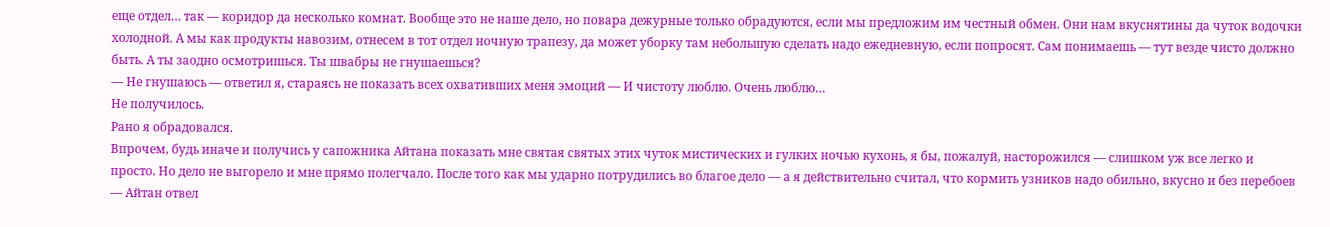еще отдел… так — коридор да несколько комнат. Вообще это не наше дело, но повара дежурные только обрадуются, если мы предложим им честный обмен. Они нам вкуснятины да чуток водочки холодной. А мы как продукты навозим, отнесем в тот отдел ночную трапезу, да может уборку там небольшую сделать надо ежедневную, если попросят. Сам понимаешь — тут везде чисто должно быть. А ты заодно осмотришься. Ты швабры не гнушаешься?
— Не гнушаюсь — ответил я, стараясь не показать всех охвативших меня эмоций — И чистоту люблю. Очень люблю…
Не получилось.
Рано я обрадовался.
Впрочем, будь иначе и получись у сапожника Айтана показать мне святая святых этих чуток мистических и гулких ночью кухонь, я бы, пожалуй, насторожился — слишком уж все легко и просто. Но дело не выгорело и мне прямо полегчало. После того как мы ударно потрудились во благое дело — а я действительно считал, что кормить узников надо обильно, вкусно и без перебоев — Айтан отвел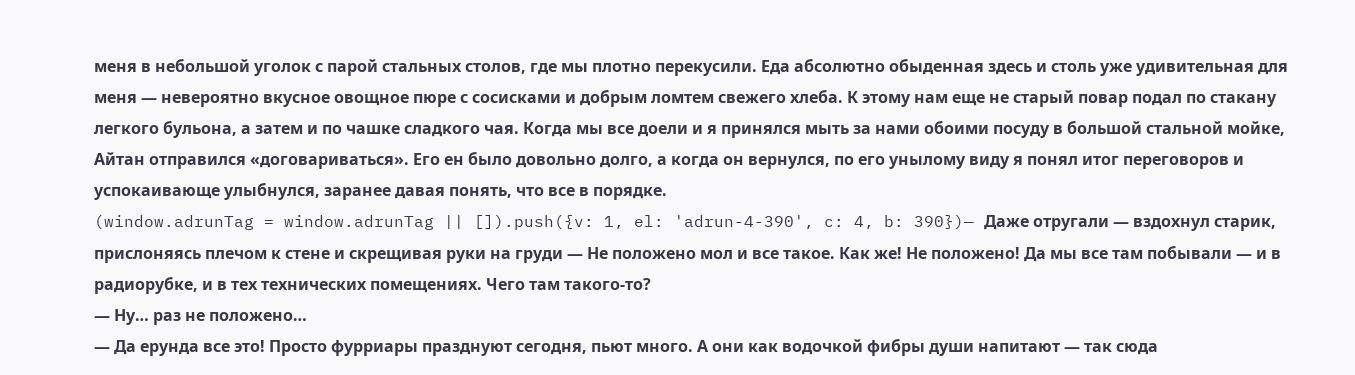меня в небольшой уголок с парой стальных столов, где мы плотно перекусили. Еда абсолютно обыденная здесь и столь уже удивительная для меня — невероятно вкусное овощное пюре с сосисками и добрым ломтем свежего хлеба. К этому нам еще не старый повар подал по стакану легкого бульона, а затем и по чашке сладкого чая. Когда мы все доели и я принялся мыть за нами обоими посуду в большой стальной мойке, Айтан отправился «договариваться». Его ен было довольно долго, а когда он вернулся, по его унылому виду я понял итог переговоров и успокаивающе улыбнулся, заранее давая понять, что все в порядке.
(window.adrunTag = window.adrunTag || []).push({v: 1, el: 'adrun-4-390', c: 4, b: 390})— Даже отругали — вздохнул старик, прислоняясь плечом к стене и скрещивая руки на груди — Не положено мол и все такое. Как же! Не положено! Да мы все там побывали — и в радиорубке, и в тех технических помещениях. Чего там такого-то?
— Ну… раз не положено…
— Да ерунда все это! Просто фурриары празднуют сегодня, пьют много. А они как водочкой фибры души напитают — так сюда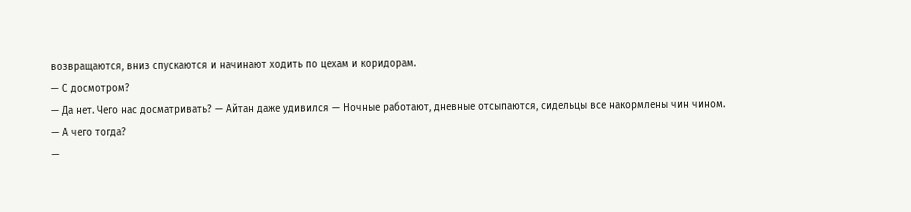возвращаются, вниз спускаются и начинают ходить по цехам и коридорам.
— С досмотром?
— Да нет. Чего нас досматривать? — Айтан даже удивился — Ночные работают, дневные отсыпаются, сидельцы все накормлены чин чином.
— А чего тогда?
—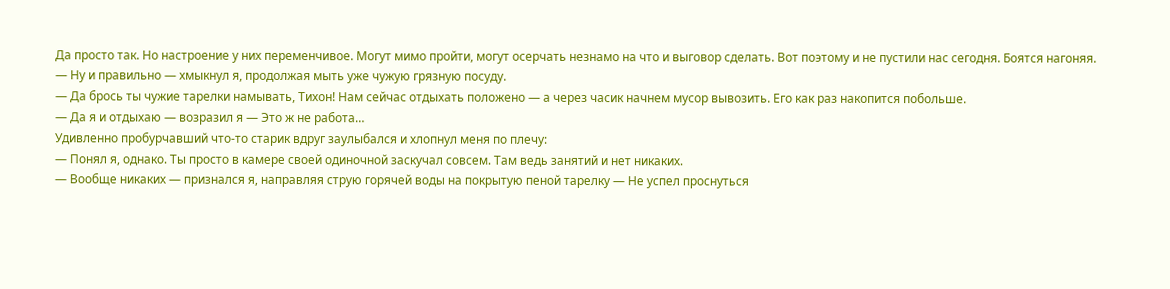Да просто так. Но настроение у них переменчивое. Могут мимо пройти, могут осерчать незнамо на что и выговор сделать. Вот поэтому и не пустили нас сегодня. Боятся нагоняя.
— Ну и правильно — хмыкнул я, продолжая мыть уже чужую грязную посуду.
— Да брось ты чужие тарелки намывать, Тихон! Нам сейчас отдыхать положено — а через часик начнем мусор вывозить. Его как раз накопится побольше.
— Да я и отдыхаю — возразил я — Это ж не работа…
Удивленно пробурчавший что-то старик вдруг заулыбался и хлопнул меня по плечу:
— Понял я, однако. Ты просто в камере своей одиночной заскучал совсем. Там ведь занятий и нет никаких.
— Вообще никаких — признался я, направляя струю горячей воды на покрытую пеной тарелку — Не успел проснуться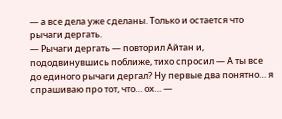— а все дела уже сделаны. Только и остается что рычаги дергать.
— Рычаги дергать — повторил Айтан и, пододвинувшись поближе, тихо спросил — А ты все до единого рычаги дергал? Ну первые два понятно… я спрашиваю про тот, что… ох… —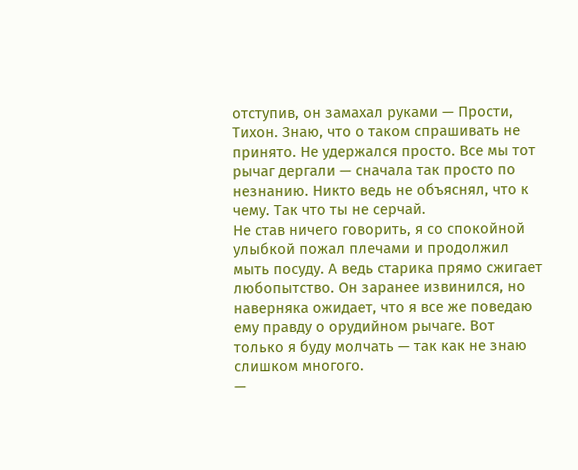отступив, он замахал руками — Прости, Тихон. Знаю, что о таком спрашивать не принято. Не удержался просто. Все мы тот рычаг дергали — сначала так просто по незнанию. Никто ведь не объяснял, что к чему. Так что ты не серчай.
Не став ничего говорить, я со спокойной улыбкой пожал плечами и продолжил мыть посуду. А ведь старика прямо сжигает любопытство. Он заранее извинился, но наверняка ожидает, что я все же поведаю ему правду о орудийном рычаге. Вот только я буду молчать — так как не знаю слишком многого.
—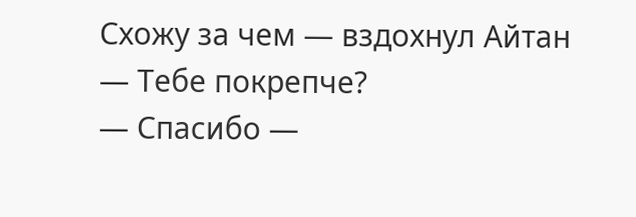Схожу за чем — вздохнул Айтан — Тебе покрепче?
— Спасибо —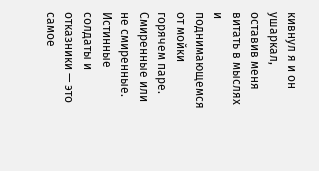кивнул я и он ушаркал, оставив меня витать в мыслях и поднимающемся от мойки горячем паре.
Смиренные или не смиренные.
Истинные солдаты и отказники — это самое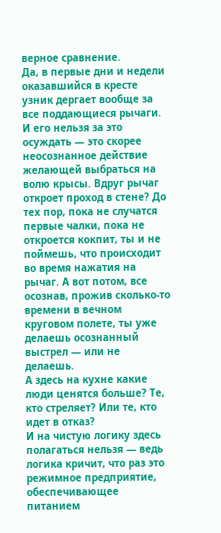верное сравнение.
Да, в первые дни и недели оказавшийся в кресте узник дергает вообще за все поддающиеся рычаги. И его нельзя за это осуждать — это скорее неосознанное действие желающей выбраться на волю крысы. Вдруг рычаг откроет проход в стене? До тех пор, пока не случатся первые чалки, пока не откроется кокпит, ты и не поймешь, что происходит во время нажатия на рычаг. А вот потом, все осознав, прожив сколько-то времени в вечном круговом полете, ты уже делаешь осознанный выстрел — или не делаешь.
А здесь на кухне какие люди ценятся больше? Те, кто стреляет? Или те, кто идет в отказ?
И на чистую логику здесь полагаться нельзя — ведь логика кричит, что раз это режимное предприятие, обеспечивающее питанием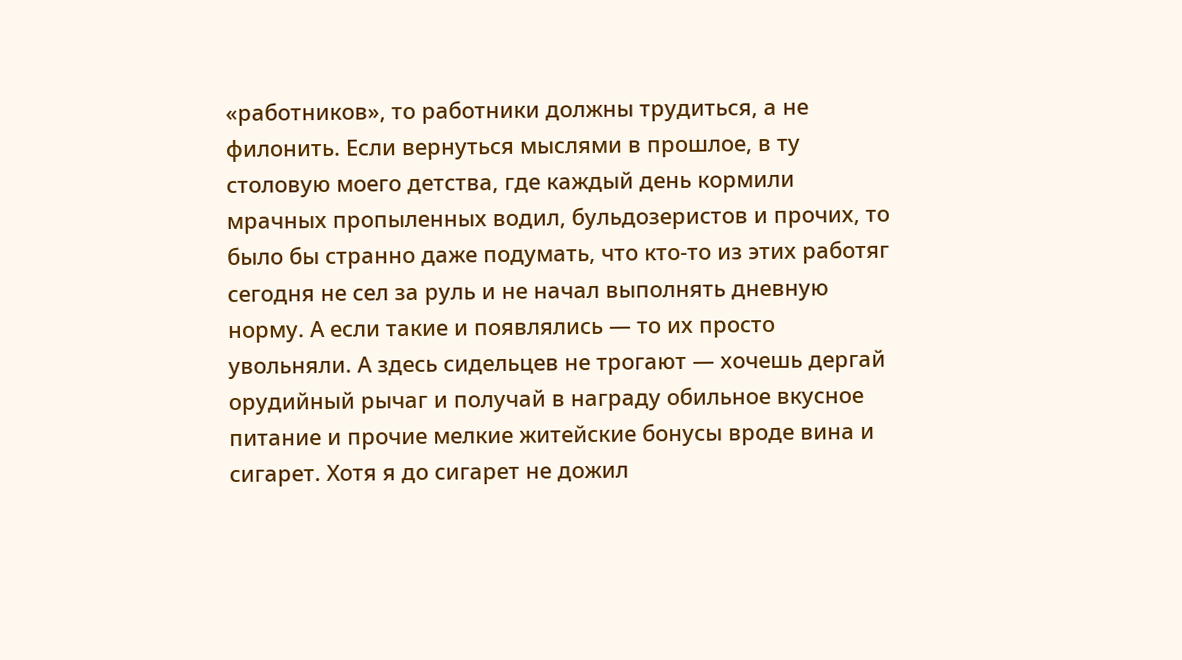«работников», то работники должны трудиться, а не филонить. Если вернуться мыслями в прошлое, в ту столовую моего детства, где каждый день кормили мрачных пропыленных водил, бульдозеристов и прочих, то было бы странно даже подумать, что кто-то из этих работяг сегодня не сел за руль и не начал выполнять дневную норму. А если такие и появлялись — то их просто увольняли. А здесь сидельцев не трогают — хочешь дергай орудийный рычаг и получай в награду обильное вкусное питание и прочие мелкие житейские бонусы вроде вина и сигарет. Хотя я до сигарет не дожил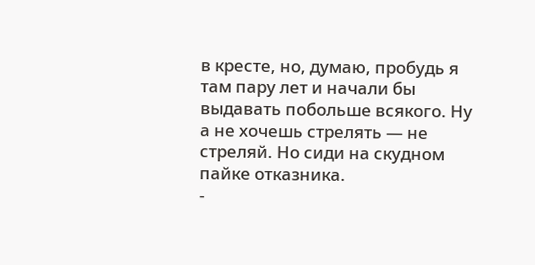в кресте, но, думаю, пробудь я там пару лет и начали бы выдавать побольше всякого. Ну а не хочешь стрелять — не стреляй. Но сиди на скудном пайке отказника.
-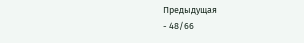Предыдущая
- 48/66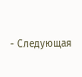- Следующая